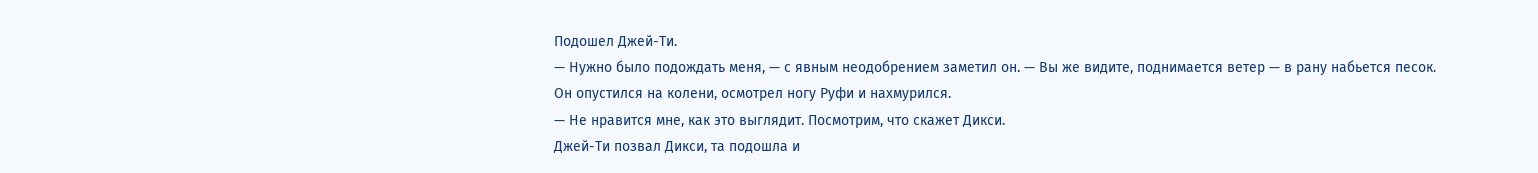Подошел Джей-Ти.
— Нужно было подождать меня, — с явным неодобрением заметил он. — Вы же видите, поднимается ветер — в рану набьется песок.
Он опустился на колени, осмотрел ногу Руфи и нахмурился.
— Не нравится мне, как это выглядит. Посмотрим, что скажет Дикси.
Джей-Ти позвал Дикси, та подошла и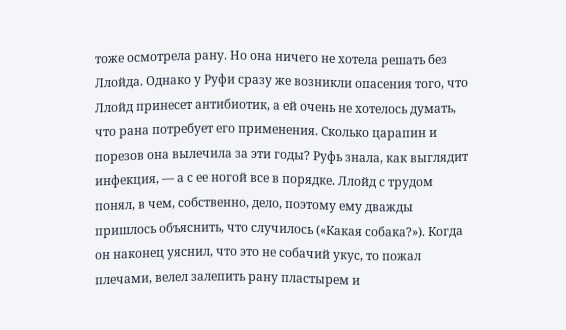тоже осмотрела рану. Но она ничего не хотела решать без Ллойда. Однако у Руфи сразу же возникли опасения того, что Ллойд принесет антибиотик, а ей очень не хотелось думать, что рана потребует его применения. Сколько царапин и порезов она вылечила за эти годы? Руфь знала, как выглядит инфекция, — а с ее ногой все в порядке. Ллойд с трудом понял, в чем, собственно, дело, поэтому ему дважды пришлось объяснить, что случилось («Какая собака?»). Когда он наконец уяснил, что это не собачий укус, то пожал плечами, велел залепить рану пластырем и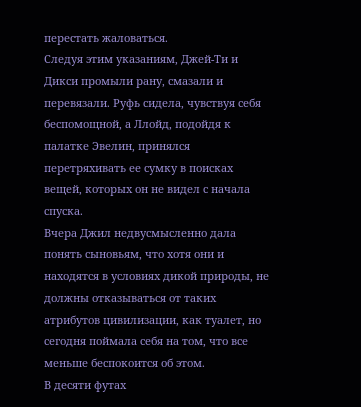перестать жаловаться.
Следуя этим указаниям, Джей-Ти и Дикси промыли рану, смазали и перевязали. Руфь сидела, чувствуя себя беспомощной, а Ллойд, подойдя к палатке Эвелин, принялся перетряхивать ее сумку в поисках вещей, которых он не видел с начала спуска.
Вчера Джил недвусмысленно дала понять сыновьям, что хотя они и находятся в условиях дикой природы, не должны отказываться от таких атрибутов цивилизации, как туалет, но сегодня поймала себя на том, что все меньше беспокоится об этом.
В десяти футах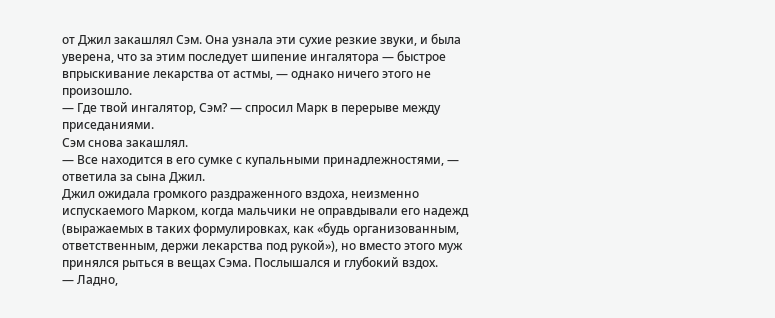от Джил закашлял Сэм. Она узнала эти сухие резкие звуки, и была уверена, что за этим последует шипение ингалятора — быстрое впрыскивание лекарства от астмы, — однако ничего этого не произошло.
— Где твой ингалятор, Сэм? — спросил Марк в перерыве между приседаниями.
Сэм снова закашлял.
— Все находится в его сумке с купальными принадлежностями, — ответила за сына Джил.
Джил ожидала громкого раздраженного вздоха, неизменно испускаемого Марком, когда мальчики не оправдывали его надежд (выражаемых в таких формулировках, как «будь организованным, ответственным, держи лекарства под рукой»), но вместо этого муж принялся рыться в вещах Сэма. Послышался и глубокий вздох.
— Ладно,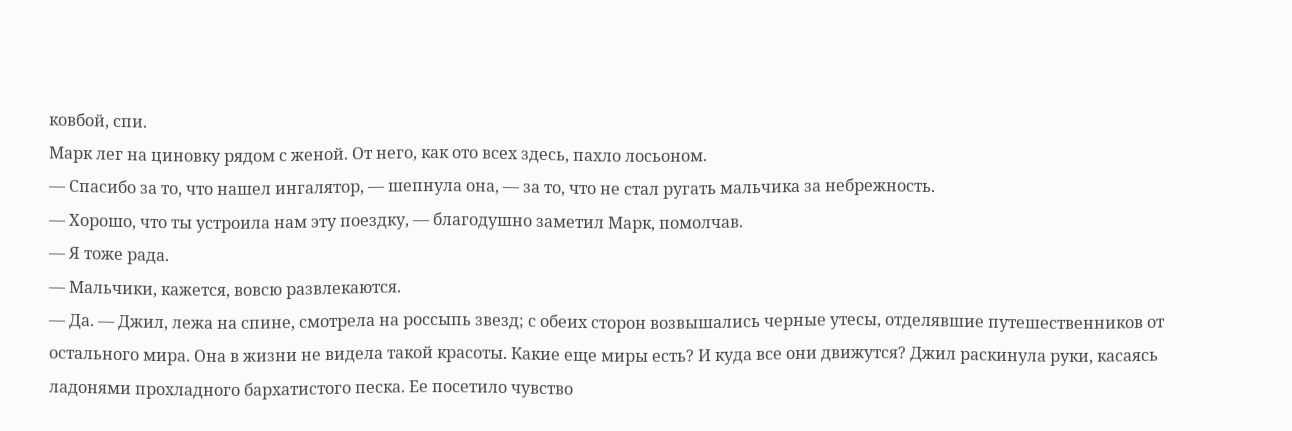ковбой, спи.
Марк лег на циновку рядом с женой. От него, как ото всех здесь, пахло лосьоном.
— Спасибо за то, что нашел ингалятор, — шепнула она, — за то, что не стал ругать мальчика за небрежность.
— Хорошо, что ты устроила нам эту поездку, — благодушно заметил Марк, помолчав.
— Я тоже рада.
— Мальчики, кажется, вовсю развлекаются.
— Да. — Джил, лежа на спине, смотрела на россыпь звезд; с обеих сторон возвышались черные утесы, отделявшие путешественников от остального мира. Она в жизни не видела такой красоты. Какие еще миры есть? И куда все они движутся? Джил раскинула руки, касаясь ладонями прохладного бархатистого песка. Ее посетило чувство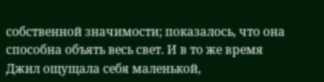собственной значимости; показалось, что она способна объять весь свет. И в то же время Джил ощущала себя маленькой,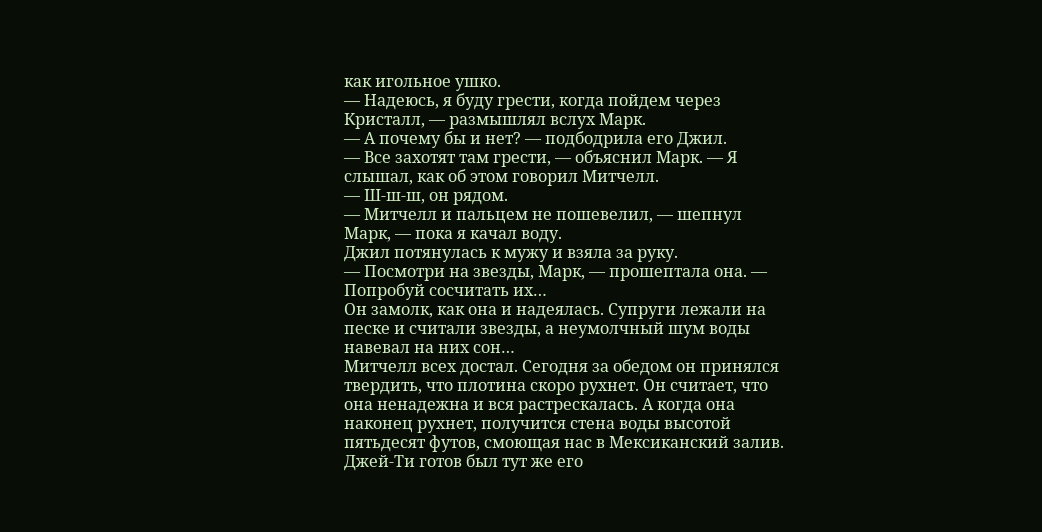как игольное ушко.
— Надеюсь, я буду грести, когда пойдем через Кристалл, — размышлял вслух Марк.
— А почему бы и нет? — подбодрила его Джил.
— Все захотят там грести, — объяснил Марк. — Я слышал, как об этом говорил Митчелл.
— Ш-ш-ш, он рядом.
— Митчелл и пальцем не пошевелил, — шепнул Марк, — пока я качал воду.
Джил потянулась к мужу и взяла за руку.
— Посмотри на звезды, Марк, — прошептала она. — Попробуй сосчитать их…
Он замолк, как она и надеялась. Супруги лежали на песке и считали звезды, а неумолчный шум воды навевал на них сон…
Митчелл всех достал. Сегодня за обедом он принялся твердить, что плотина скоро рухнет. Он считает, что она ненадежна и вся растрескалась. А когда она наконец рухнет, получится стена воды высотой пятьдесят футов, смоющая нас в Мексиканский залив. Джей-Ти готов был тут же его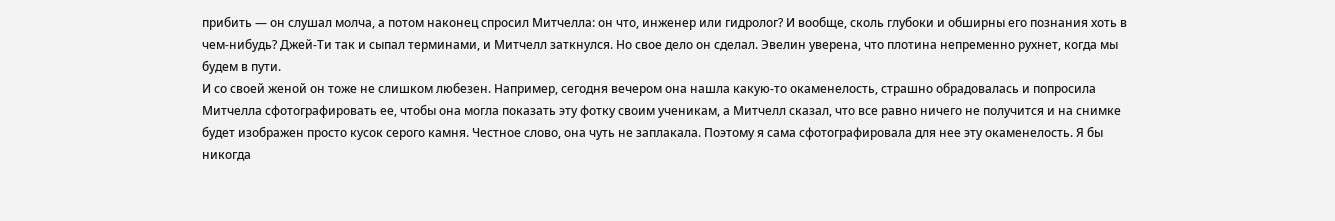прибить — он слушал молча, а потом наконец спросил Митчелла: он что, инженер или гидролог? И вообще, сколь глубоки и обширны его познания хоть в чем-нибудь? Джей-Ти так и сыпал терминами, и Митчелл заткнулся. Но свое дело он сделал. Эвелин уверена, что плотина непременно рухнет, когда мы будем в пути.
И со своей женой он тоже не слишком любезен. Например, сегодня вечером она нашла какую-то окаменелость, страшно обрадовалась и попросила Митчелла сфотографировать ее, чтобы она могла показать эту фотку своим ученикам, а Митчелл сказал, что все равно ничего не получится и на снимке будет изображен просто кусок серого камня. Честное слово, она чуть не заплакала. Поэтому я сама сфотографировала для нее эту окаменелость. Я бы никогда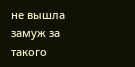не вышла замуж за такого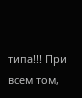типа!!! При всем том,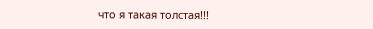что я такая толстая!!!